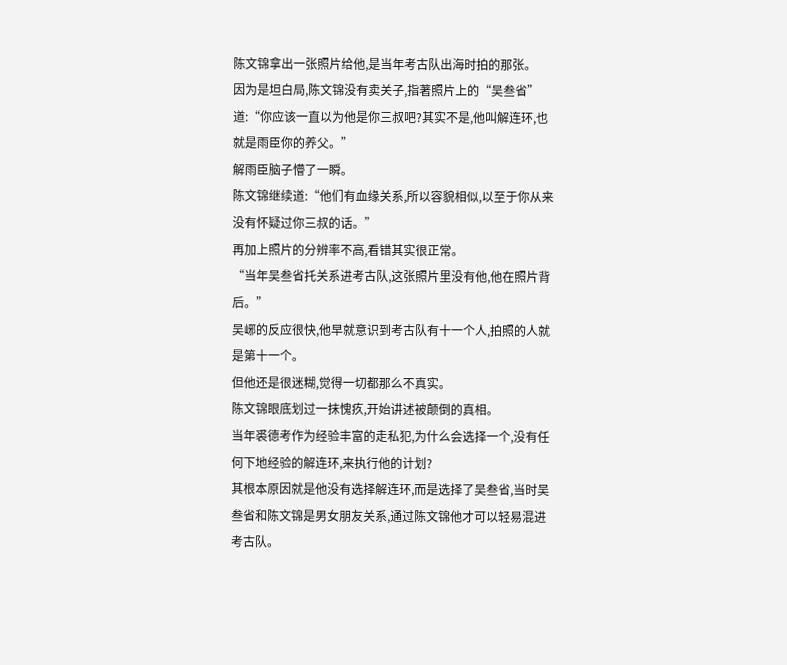陈文锦拿出一张照片给他,是当年考古队出海时拍的那张。
因为是坦白局,陈文锦没有卖关子,指著照片上的“吴叁省”道:“你应该一直以为他是你三叔吧?其实不是,他叫解连环,也就是雨臣你的养父。”
解雨臣脑子懵了一瞬。
陈文锦继续道:“他们有血缘关系,所以容貌相似,以至于你从来没有怀疑过你三叔的话。”
再加上照片的分辨率不高,看错其实很正常。
“当年吴叁省托关系进考古队,这张照片里没有他,他在照片背后。”
吴峫的反应很快,他早就意识到考古队有十一个人,拍照的人就是第十一个。
但他还是很迷糊,觉得一切都那么不真实。
陈文锦眼底划过一抹愧疚,开始讲述被颠倒的真相。
当年裘德考作为经验丰富的走私犯,为什么会选择一个,没有任何下地经验的解连环,来执行他的计划?
其根本原因就是他没有选择解连环,而是选择了吴叁省,当时吴叁省和陈文锦是男女朋友关系,通过陈文锦他才可以轻易混进考古队。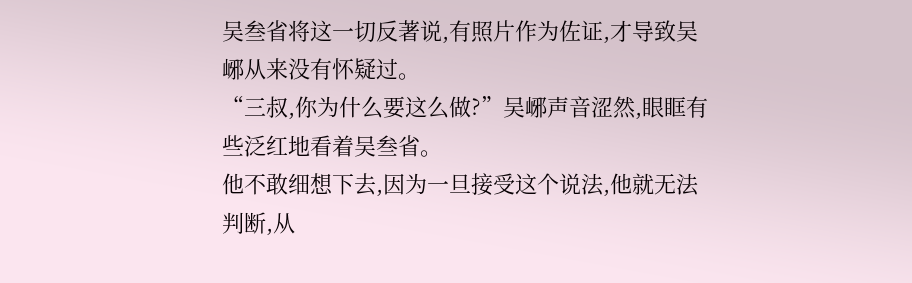吴叁省将这一切反著说,有照片作为佐证,才导致吴峫从来没有怀疑过。
“三叔,你为什么要这么做?”吴峫声音涩然,眼眶有些泛红地看着吴叁省。
他不敢细想下去,因为一旦接受这个说法,他就无法判断,从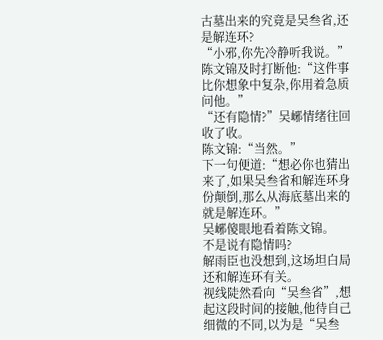古墓出来的究竟是吴叁省,还是解连环?
“小邪,你先冷静听我说。”陈文锦及时打断他:“这件事比你想象中复杂,你用着急质问他。”
“还有隐情?”吴峫情绪往回收了收。
陈文锦:“当然。”
下一句便道:“想必你也猜出来了,如果吴叁省和解连环身份颠倒,那么从海底墓出来的就是解连环。”
吴峫傻眼地看着陈文锦。
不是说有隐情吗?
解雨臣也没想到,这场坦白局还和解连环有关。
视线陡然看向“吴叁省”,想起这段时间的接触,他待自己细微的不同,以为是“吴叁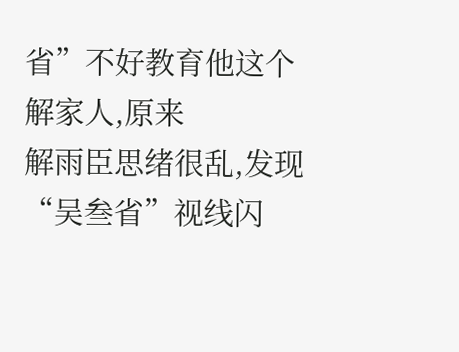省”不好教育他这个解家人,原来
解雨臣思绪很乱,发现“吴叁省”视线闪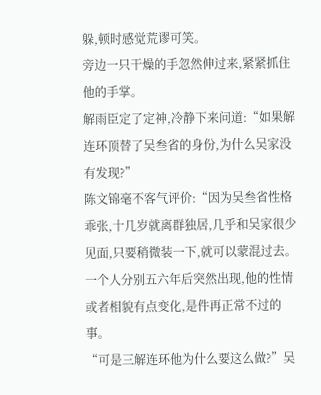躲,顿时感觉荒谬可笑。
旁边一只干燥的手忽然伸过来,紧紧抓住他的手掌。
解雨臣定了定神,冷静下来问道:“如果解连环顶替了吴叁省的身份,为什么吴家没有发现?”
陈文锦毫不客气评价:“因为吴叁省性格乖张,十几岁就离群独居,几乎和吴家很少见面,只要稍微装一下,就可以蒙混过去。
一个人分别五六年后突然出现,他的性情或者相貌有点变化,是件再正常不过的事。
“可是三解连环他为什么要这么做?”吴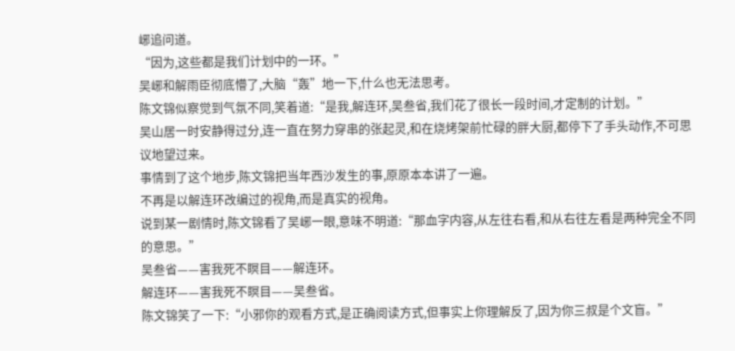峫追问道。
“因为,这些都是我们计划中的一环。”
吴峫和解雨臣彻底懵了,大脑“轰”地一下,什么也无法思考。
陈文锦似察觉到气氛不同,笑着道:“是我,解连环,吴叁省,我们花了很长一段时间,才定制的计划。”
吴山居一时安静得过分,连一直在努力穿串的张起灵,和在烧烤架前忙碌的胖大厨,都停下了手头动作,不可思议地望过来。
事情到了这个地步,陈文锦把当年西沙发生的事,原原本本讲了一遍。
不再是以解连环改编过的视角,而是真实的视角。
说到某一剧情时,陈文锦看了吴峫一眼,意味不明道:“那血字内容,从左往右看,和从右往左看是两种完全不同的意思。”
吴叁省——害我死不瞑目——解连环。
解连环——害我死不瞑目——吴叁省。
陈文锦笑了一下:“小邪你的观看方式,是正确阅读方式,但事实上你理解反了,因为你三叔是个文盲。”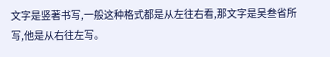文字是竖著书写,一般这种格式都是从左往右看,那文字是吴叁省所写,他是从右往左写。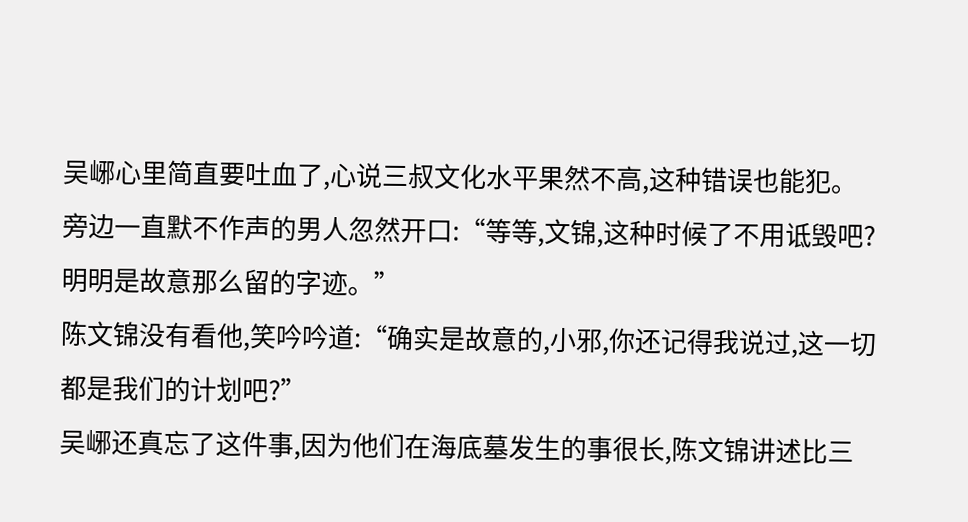吴峫心里简直要吐血了,心说三叔文化水平果然不高,这种错误也能犯。
旁边一直默不作声的男人忽然开口:“等等,文锦,这种时候了不用诋毁吧?明明是故意那么留的字迹。”
陈文锦没有看他,笑吟吟道:“确实是故意的,小邪,你还记得我说过,这一切都是我们的计划吧?”
吴峫还真忘了这件事,因为他们在海底墓发生的事很长,陈文锦讲述比三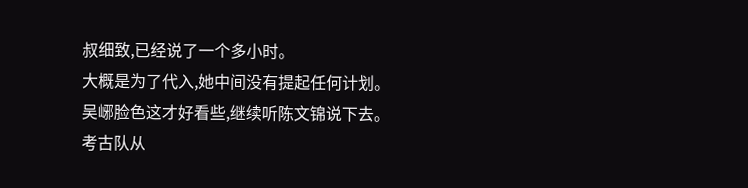叔细致,已经说了一个多小时。
大概是为了代入,她中间没有提起任何计划。
吴峫脸色这才好看些,继续听陈文锦说下去。
考古队从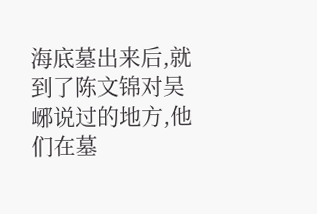海底墓出来后,就到了陈文锦对吴峫说过的地方,他们在墓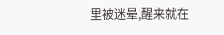里被迷晕,醒来就在